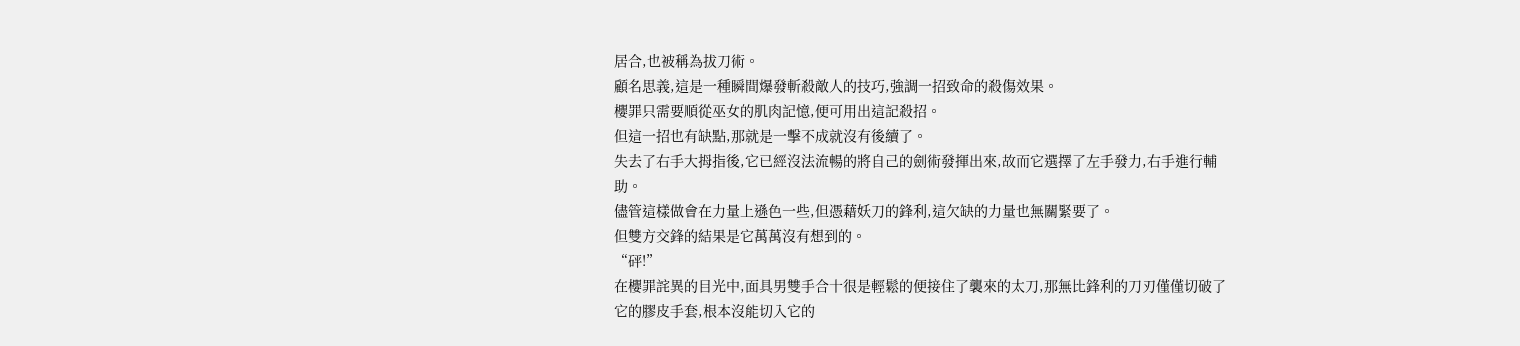居合,也被稱為拔刀術。
顧名思義,這是一種瞬間爆發斬殺敵人的技巧,強調一招致命的殺傷效果。
櫻罪只需要順從巫女的肌肉記憶,便可用出這記殺招。
但這一招也有缺點,那就是一擊不成就沒有後續了。
失去了右手大拇指後,它已經沒法流暢的將自己的劍術發揮出來,故而它選擇了左手發力,右手進行輔助。
儘管這樣做會在力量上遜色一些,但憑藉妖刀的鋒利,這欠缺的力量也無關緊要了。
但雙方交鋒的結果是它萬萬沒有想到的。
“砰!”
在櫻罪詫異的目光中,面具男雙手合十很是輕鬆的便接住了襲來的太刀,那無比鋒利的刀刃僅僅切破了它的膠皮手套,根本沒能切入它的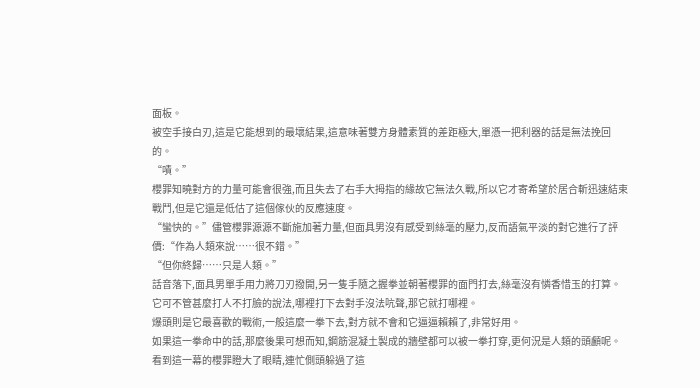面板。
被空手接白刃,這是它能想到的最壞結果,這意味著雙方身體素質的差距極大,單憑一把利器的話是無法挽回的。
“嘖。”
櫻罪知曉對方的力量可能會很強,而且失去了右手大拇指的緣故它無法久戰,所以它才寄希望於居合斬迅速結束戰鬥,但是它還是低估了這個傢伙的反應速度。
“蠻快的。”儘管櫻罪源源不斷施加著力量,但面具男沒有感受到絲毫的壓力,反而語氣平淡的對它進行了評價:“作為人類來說……很不錯。”
“但你終歸……只是人類。”
話音落下,面具男單手用力將刀刃撥開,另一隻手隨之握拳並朝著櫻罪的面門打去,絲毫沒有憐香惜玉的打算。
它可不管甚麼打人不打臉的說法,哪裡打下去對手沒法吭聲,那它就打哪裡。
爆頭則是它最喜歡的戰術,一般這麼一拳下去,對方就不會和它逼逼賴賴了,非常好用。
如果這一拳命中的話,那麼後果可想而知,鋼筋混凝土製成的牆壁都可以被一拳打穿,更何況是人類的頭顱呢。
看到這一幕的櫻罪瞪大了眼睛,連忙側頭躲過了這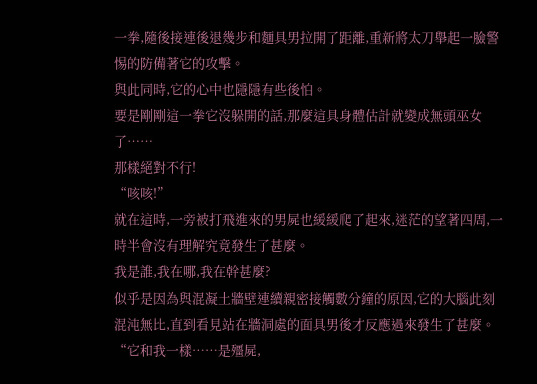一拳,隨後接連後退幾步和麵具男拉開了距離,重新將太刀舉起一臉警惕的防備著它的攻擊。
與此同時,它的心中也隱隱有些後怕。
要是剛剛這一拳它沒躲開的話,那麼這具身體估計就變成無頭巫女了……
那樣絕對不行!
“咳咳!”
就在這時,一旁被打飛進來的男屍也緩緩爬了起來,迷茫的望著四周,一時半會沒有理解究竟發生了甚麼。
我是誰,我在哪,我在幹甚麼?
似乎是因為與混凝土牆壁連續親密接觸數分鐘的原因,它的大腦此刻混沌無比,直到看見站在牆洞處的面具男後才反應過來發生了甚麼。
“它和我一樣……是殭屍,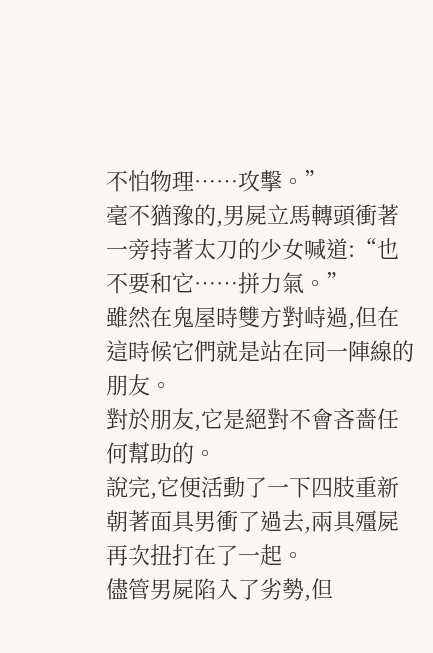不怕物理……攻擊。”
毫不猶豫的,男屍立馬轉頭衝著一旁持著太刀的少女喊道:“也不要和它……拼力氣。”
雖然在鬼屋時雙方對峙過,但在這時候它們就是站在同一陣線的朋友。
對於朋友,它是絕對不會吝嗇任何幫助的。
說完,它便活動了一下四肢重新朝著面具男衝了過去,兩具殭屍再次扭打在了一起。
儘管男屍陷入了劣勢,但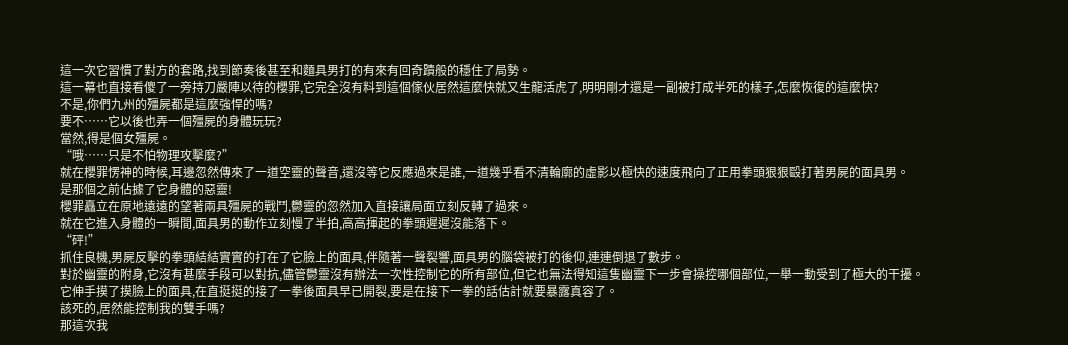這一次它習慣了對方的套路,找到節奏後甚至和麵具男打的有來有回奇蹟般的穩住了局勢。
這一幕也直接看傻了一旁持刀嚴陣以待的櫻罪,它完全沒有料到這個傢伙居然這麼快就又生龍活虎了,明明剛才還是一副被打成半死的樣子,怎麼恢復的這麼快?
不是,你們九州的殭屍都是這麼強悍的嗎?
要不……它以後也弄一個殭屍的身體玩玩?
當然,得是個女殭屍。
“哦……只是不怕物理攻擊麼?”
就在櫻罪愣神的時候,耳邊忽然傳來了一道空靈的聲音,還沒等它反應過來是誰,一道幾乎看不清輪廓的虛影以極快的速度飛向了正用拳頭狠狠毆打著男屍的面具男。
是那個之前佔據了它身體的惡靈!
櫻罪矗立在原地遠遠的望著兩具殭屍的戰鬥,鬱靈的忽然加入直接讓局面立刻反轉了過來。
就在它進入身體的一瞬間,面具男的動作立刻慢了半拍,高高揮起的拳頭遲遲沒能落下。
“砰!”
抓住良機,男屍反擊的拳頭結結實實的打在了它臉上的面具,伴隨著一聲裂響,面具男的腦袋被打的後仰,連連倒退了數步。
對於幽靈的附身,它沒有甚麼手段可以對抗,儘管鬱靈沒有辦法一次性控制它的所有部位,但它也無法得知這隻幽靈下一步會操控哪個部位,一舉一動受到了極大的干擾。
它伸手摸了摸臉上的面具,在直挺挺的接了一拳後面具早已開裂,要是在接下一拳的話估計就要暴露真容了。
該死的,居然能控制我的雙手嗎?
那這次我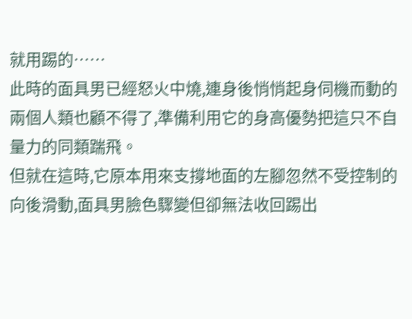就用踢的……
此時的面具男已經怒火中燒,連身後悄悄起身伺機而動的兩個人類也顧不得了,準備利用它的身高優勢把這只不自量力的同類踹飛。
但就在這時,它原本用來支撐地面的左腳忽然不受控制的向後滑動,面具男臉色驟變但卻無法收回踢出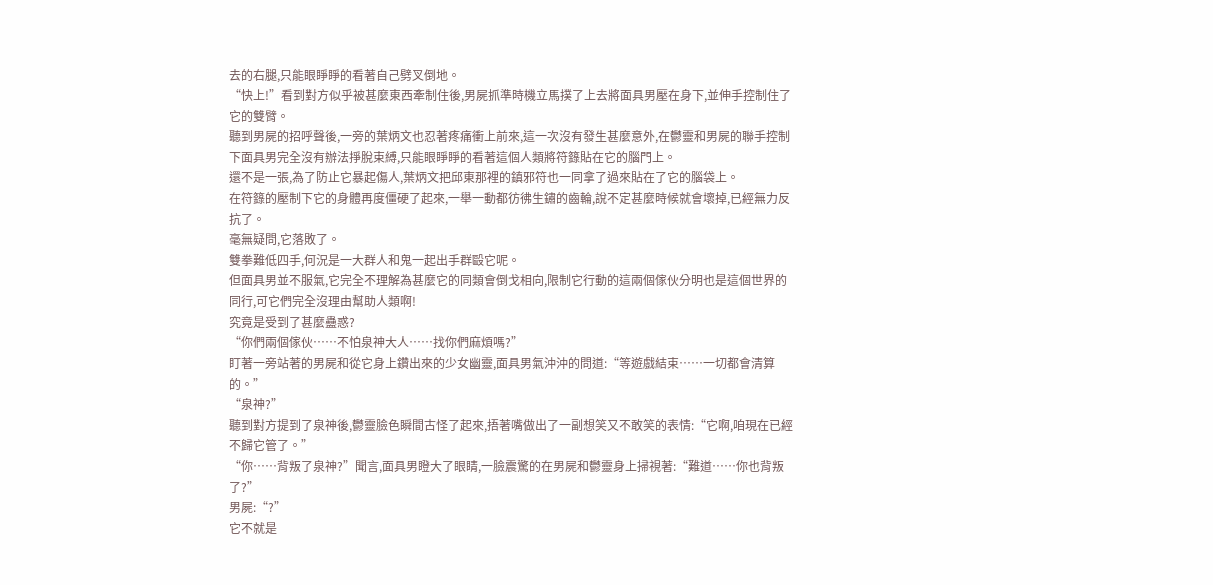去的右腿,只能眼睜睜的看著自己劈叉倒地。
“快上!”看到對方似乎被甚麼東西牽制住後,男屍抓準時機立馬撲了上去將面具男壓在身下,並伸手控制住了它的雙臂。
聽到男屍的招呼聲後,一旁的葉炳文也忍著疼痛衝上前來,這一次沒有發生甚麼意外,在鬱靈和男屍的聯手控制下面具男完全沒有辦法掙脫束縛,只能眼睜睜的看著這個人類將符籙貼在它的腦門上。
還不是一張,為了防止它暴起傷人,葉炳文把邱東那裡的鎮邪符也一同拿了過來貼在了它的腦袋上。
在符籙的壓制下它的身體再度僵硬了起來,一舉一動都彷彿生鏽的齒輪,說不定甚麼時候就會壞掉,已經無力反抗了。
毫無疑問,它落敗了。
雙拳難低四手,何況是一大群人和鬼一起出手群毆它呢。
但面具男並不服氣,它完全不理解為甚麼它的同類會倒戈相向,限制它行動的這兩個傢伙分明也是這個世界的同行,可它們完全沒理由幫助人類啊!
究竟是受到了甚麼蠱惑?
“你們兩個傢伙……不怕泉神大人……找你們麻煩嗎?”
盯著一旁站著的男屍和從它身上鑽出來的少女幽靈,面具男氣沖沖的問道:“等遊戲結束……一切都會清算的。”
“泉神?”
聽到對方提到了泉神後,鬱靈臉色瞬間古怪了起來,捂著嘴做出了一副想笑又不敢笑的表情:“它啊,咱現在已經不歸它管了。”
“你……背叛了泉神?”聞言,面具男瞪大了眼睛,一臉震驚的在男屍和鬱靈身上掃視著:“難道……你也背叛了?”
男屍:“?”
它不就是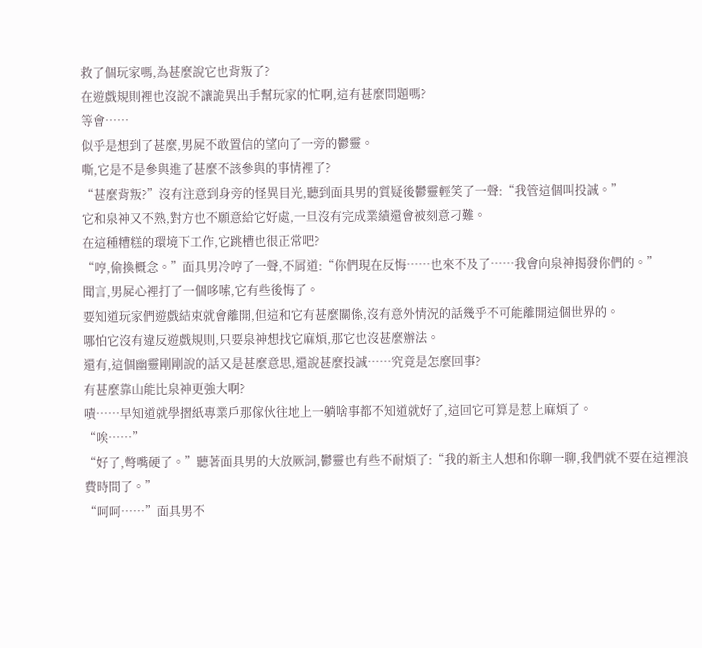救了個玩家嗎,為甚麼說它也背叛了?
在遊戲規則裡也沒說不讓詭異出手幫玩家的忙啊,這有甚麼問題嗎?
等會……
似乎是想到了甚麼,男屍不敢置信的望向了一旁的鬱靈。
嘶,它是不是參與進了甚麼不該參與的事情裡了?
“甚麼背叛?”沒有注意到身旁的怪異目光,聽到面具男的質疑後鬱靈輕笑了一聲:“我管這個叫投誠。”
它和泉神又不熟,對方也不願意給它好處,一旦沒有完成業績還會被刻意刁難。
在這種糟糕的環境下工作,它跳槽也很正常吧?
“哼,偷換概念。”面具男冷哼了一聲,不屑道:“你們現在反悔……也來不及了……我會向泉神揭發你們的。”
聞言,男屍心裡打了一個哆嗦,它有些後悔了。
要知道玩家們遊戲結束就會離開,但這和它有甚麼關係,沒有意外情況的話幾乎不可能離開這個世界的。
哪怕它沒有違反遊戲規則,只要泉神想找它麻煩,那它也沒甚麼辦法。
還有,這個幽靈剛剛說的話又是甚麼意思,還說甚麼投誠……究竟是怎麼回事?
有甚麼靠山能比泉神更強大啊?
嘖……早知道就學摺紙專業戶那傢伙往地上一躺啥事都不知道就好了,這回它可算是惹上麻煩了。
“唉……”
“好了,彆嘴硬了。”聽著面具男的大放厥詞,鬱靈也有些不耐煩了:“我的新主人想和你聊一聊,我們就不要在這裡浪費時間了。”
“呵呵……”面具男不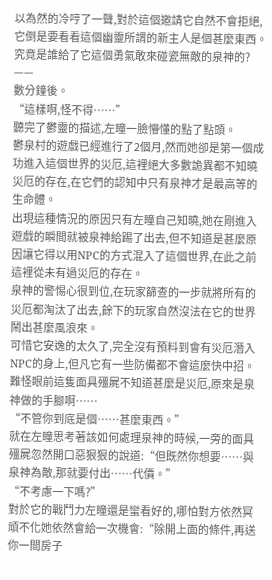以為然的冷哼了一聲,對於這個邀請它自然不會拒絕,它倒是要看看這個幽靈所謂的新主人是個甚麼東西。
究竟是誰給了它這個勇氣敢來碰瓷無敵的泉神的?
——
數分鐘後。
“這樣啊,怪不得……”
聽完了鬱靈的描述,左瞳一臉懵懂的點了點頭。
鬱泉村的遊戲已經進行了2個月,然而她卻是第一個成功進入這個世界的災厄,這裡絕大多數詭異都不知曉災厄的存在,在它們的認知中只有泉神才是最高等的生命體。
出現這種情況的原因只有左瞳自己知曉,她在剛進入遊戲的瞬間就被泉神給踢了出去,但不知道是甚麼原因讓它得以用NPC的方式混入了這個世界,在此之前這裡從未有過災厄的存在。
泉神的警惕心很到位,在玩家篩查的一步就將所有的災厄都淘汰了出去,餘下的玩家自然沒法在它的世界鬧出甚麼風浪來。
可惜它安逸的太久了,完全沒有預料到會有災厄潛入NPC的身上,但凡它有一些防備都不會這麼快中招。
難怪眼前這隻面具殭屍不知道甚麼是災厄,原來是泉神做的手腳啊……
“不管你到底是個……甚麼東西。”
就在左瞳思考著該如何處理泉神的時候,一旁的面具殭屍忽然開口惡狠狠的說道:“但既然你想要……與泉神為敵,那就要付出……代價。”
“不考慮一下嗎?”
對於它的戰鬥力左瞳還是蠻看好的,哪怕對方依然冥頑不化她依然會給一次機會:“除開上面的條件,再送你一間房子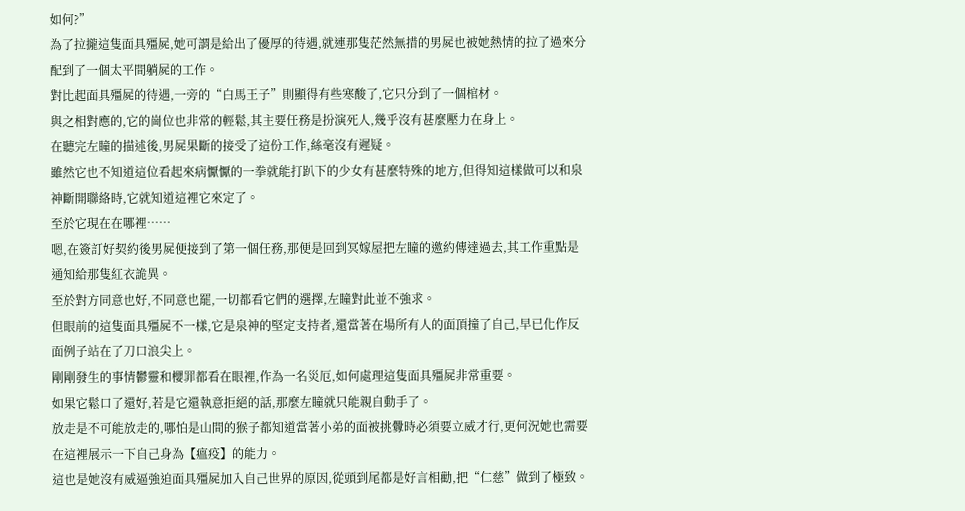如何?”
為了拉攏這隻面具殭屍,她可謂是給出了優厚的待遇,就連那隻茫然無措的男屍也被她熱情的拉了過來分配到了一個太平間躺屍的工作。
對比起面具殭屍的待遇,一旁的“白馬王子”則顯得有些寒酸了,它只分到了一個棺材。
與之相對應的,它的崗位也非常的輕鬆,其主要任務是扮演死人,幾乎沒有甚麼壓力在身上。
在聽完左瞳的描述後,男屍果斷的接受了這份工作,絲毫沒有遲疑。
雖然它也不知道這位看起來病懨懨的一拳就能打趴下的少女有甚麼特殊的地方,但得知這樣做可以和泉神斷開聯絡時,它就知道這裡它來定了。
至於它現在在哪裡……
嗯,在簽訂好契約後男屍便接到了第一個任務,那便是回到冥嫁屋把左瞳的邀約傳達過去,其工作重點是通知給那隻紅衣詭異。
至於對方同意也好,不同意也罷,一切都看它們的選擇,左瞳對此並不強求。
但眼前的這隻面具殭屍不一樣,它是泉神的堅定支持者,還當著在場所有人的面頂撞了自己,早已化作反面例子站在了刀口浪尖上。
剛剛發生的事情鬱靈和櫻罪都看在眼裡,作為一名災厄,如何處理這隻面具殭屍非常重要。
如果它鬆口了還好,若是它還執意拒絕的話,那麼左瞳就只能親自動手了。
放走是不可能放走的,哪怕是山間的猴子都知道當著小弟的面被挑釁時必須要立威才行,更何況她也需要在這裡展示一下自己身為【瘟疫】的能力。
這也是她沒有威逼強迫面具殭屍加入自己世界的原因,從頭到尾都是好言相勸,把“仁慈”做到了極致。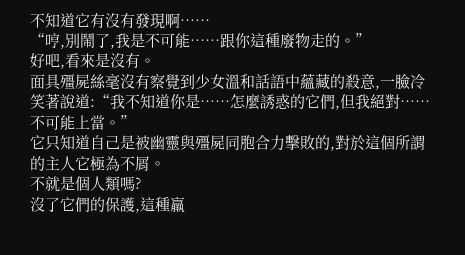不知道它有沒有發現啊……
“哼,別鬧了,我是不可能……跟你這種廢物走的。”
好吧,看來是沒有。
面具殭屍絲毫沒有察覺到少女溫和話語中蘊藏的殺意,一臉冷笑著說道:“我不知道你是……怎麼誘惑的它們,但我絕對……不可能上當。”
它只知道自己是被幽靈與殭屍同胞合力擊敗的,對於這個所謂的主人它極為不屑。
不就是個人類嗎?
沒了它們的保護,這種羸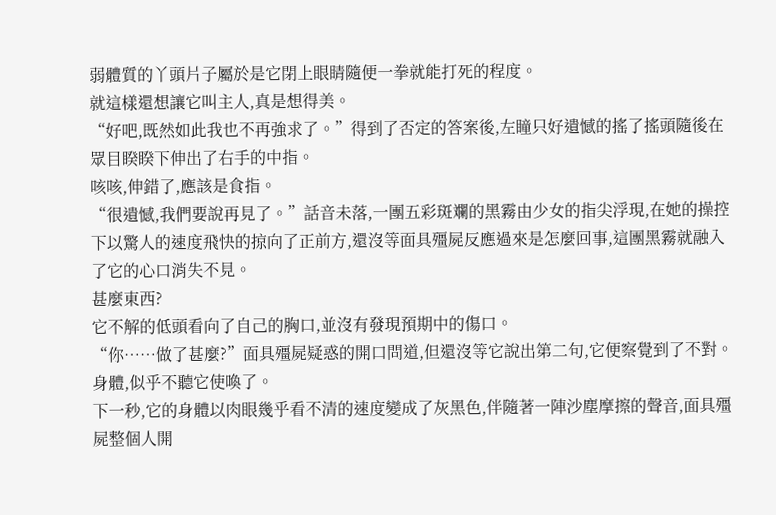弱體質的丫頭片子屬於是它閉上眼睛隨便一拳就能打死的程度。
就這樣還想讓它叫主人,真是想得美。
“好吧,既然如此我也不再強求了。”得到了否定的答案後,左瞳只好遺憾的搖了搖頭隨後在眾目睽睽下伸出了右手的中指。
咳咳,伸錯了,應該是食指。
“很遺憾,我們要說再見了。”話音未落,一團五彩斑斕的黑霧由少女的指尖浮現,在她的操控下以驚人的速度飛快的掠向了正前方,還沒等面具殭屍反應過來是怎麼回事,這團黑霧就融入了它的心口消失不見。
甚麼東西?
它不解的低頭看向了自己的胸口,並沒有發現預期中的傷口。
“你……做了甚麼?”面具殭屍疑惑的開口問道,但還沒等它說出第二句,它便察覺到了不對。
身體,似乎不聽它使喚了。
下一秒,它的身體以肉眼幾乎看不清的速度變成了灰黑色,伴隨著一陣沙塵摩擦的聲音,面具殭屍整個人開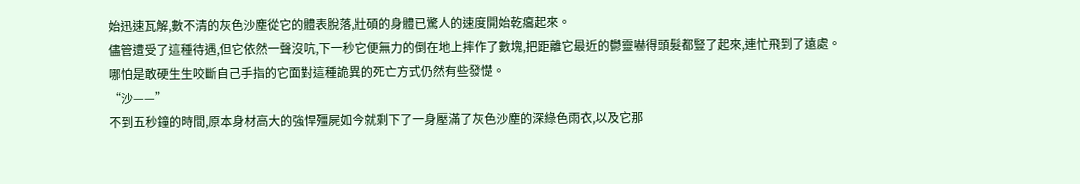始迅速瓦解,數不清的灰色沙塵從它的體表脫落,壯碩的身體已驚人的速度開始乾癟起來。
儘管遭受了這種待遇,但它依然一聲沒吭,下一秒它便無力的倒在地上摔作了數塊,把距離它最近的鬱靈嚇得頭髮都豎了起來,連忙飛到了遠處。
哪怕是敢硬生生咬斷自己手指的它面對這種詭異的死亡方式仍然有些發憷。
“沙——”
不到五秒鐘的時間,原本身材高大的強悍殭屍如今就剩下了一身壓滿了灰色沙塵的深綠色雨衣,以及它那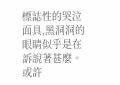標誌性的哭泣面具,黑洞洞的眼睛似乎是在訴說著甚麼。
或許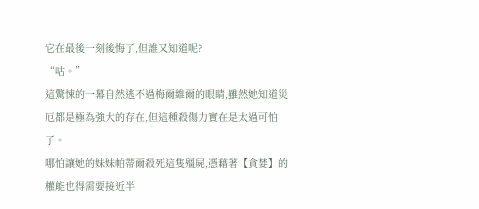它在最後一刻後悔了,但誰又知道呢?
“咕。”
這驚悚的一幕自然逃不過梅爾維爾的眼睛,雖然她知道災厄都是極為強大的存在,但這種殺傷力實在是太過可怕了。
哪怕讓她的妹妹帕蒂爾殺死這隻殭屍,憑藉著【貪婪】的權能也得需要接近半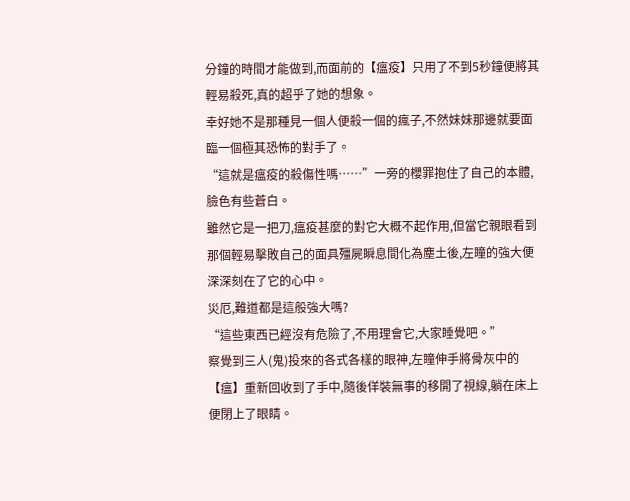分鐘的時間才能做到,而面前的【瘟疫】只用了不到5秒鐘便將其輕易殺死,真的超乎了她的想象。
幸好她不是那種見一個人便殺一個的瘋子,不然妹妹那邊就要面臨一個極其恐怖的對手了。
“這就是瘟疫的殺傷性嗎……”一旁的櫻罪抱住了自己的本體,臉色有些蒼白。
雖然它是一把刀,瘟疫甚麼的對它大概不起作用,但當它親眼看到那個輕易擊敗自己的面具殭屍瞬息間化為塵土後,左瞳的強大便深深刻在了它的心中。
災厄,難道都是這般強大嗎?
“這些東西已經沒有危險了,不用理會它,大家睡覺吧。”
察覺到三人(鬼)投來的各式各樣的眼神,左瞳伸手將骨灰中的【瘟】重新回收到了手中,隨後佯裝無事的移開了視線,躺在床上便閉上了眼睛。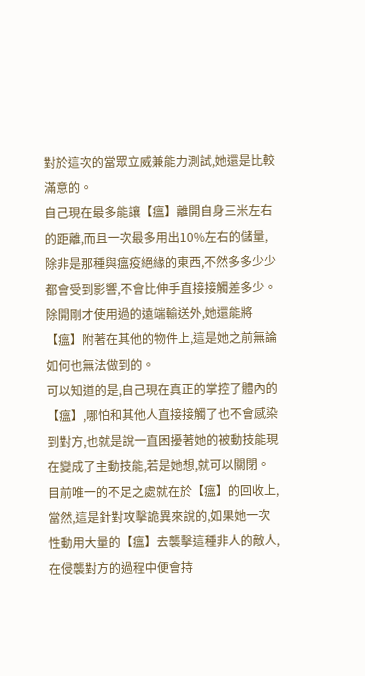對於這次的當眾立威兼能力測試,她還是比較滿意的。
自己現在最多能讓【瘟】離開自身三米左右的距離,而且一次最多用出10%左右的儲量,除非是那種與瘟疫絕緣的東西,不然多多少少都會受到影響,不會比伸手直接接觸差多少。
除開剛才使用過的遠端輸送外,她還能將【瘟】附著在其他的物件上,這是她之前無論如何也無法做到的。
可以知道的是,自己現在真正的掌控了體內的【瘟】,哪怕和其他人直接接觸了也不會感染到對方,也就是說一直困擾著她的被動技能現在變成了主動技能,若是她想,就可以關閉。
目前唯一的不足之處就在於【瘟】的回收上,當然,這是針對攻擊詭異來說的,如果她一次性動用大量的【瘟】去襲擊這種非人的敵人,在侵襲對方的過程中便會持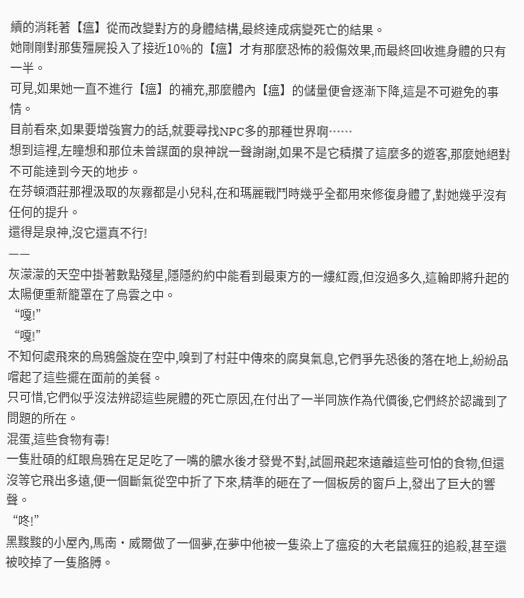續的消耗著【瘟】從而改變對方的身體結構,最終達成病變死亡的結果。
她剛剛對那隻殭屍投入了接近10%的【瘟】才有那麼恐怖的殺傷效果,而最終回收進身體的只有一半。
可見,如果她一直不進行【瘟】的補充,那麼體內【瘟】的儲量便會逐漸下降,這是不可避免的事情。
目前看來,如果要增強實力的話,就要尋找NPC多的那種世界啊……
想到這裡,左瞳想和那位未曾謀面的泉神說一聲謝謝,如果不是它積攢了這麼多的遊客,那麼她絕對不可能達到今天的地步。
在芬頓酒莊那裡汲取的灰霧都是小兒科,在和瑪麗戰鬥時幾乎全都用來修復身體了,對她幾乎沒有任何的提升。
還得是泉神,沒它還真不行!
——
灰濛濛的天空中掛著數點殘星,隱隱約約中能看到最東方的一縷紅霞,但沒過多久,這輪即將升起的太陽便重新籠罩在了烏雲之中。
“嘎!”
“嘎!”
不知何處飛來的烏鴉盤旋在空中,嗅到了村莊中傳來的腐臭氣息,它們爭先恐後的落在地上,紛紛品嚐起了這些擺在面前的美餐。
只可惜,它們似乎沒法辨認這些屍體的死亡原因,在付出了一半同族作為代價後,它們終於認識到了問題的所在。
混蛋,這些食物有毒!
一隻壯碩的紅眼烏鴉在足足吃了一嘴的膿水後才發覺不對,試圖飛起來遠離這些可怕的食物,但還沒等它飛出多遠,便一個斷氣從空中折了下來,精準的砸在了一個板房的窗戶上,發出了巨大的響聲。
“咚!”
黑黢黢的小屋內,馬南·威爾做了一個夢,在夢中他被一隻染上了瘟疫的大老鼠瘋狂的追殺,甚至還被咬掉了一隻胳膊。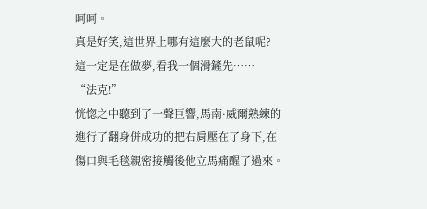呵呵。
真是好笑,這世界上哪有這麼大的老鼠呢?
這一定是在做夢,看我一個滑鏟先……
“法克!”
恍惚之中聽到了一聲巨響,馬南·威爾熟練的進行了翻身併成功的把右肩壓在了身下,在傷口與毛毯親密接觸後他立馬痛醒了過來。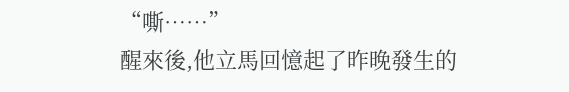“嘶……”
醒來後,他立馬回憶起了昨晚發生的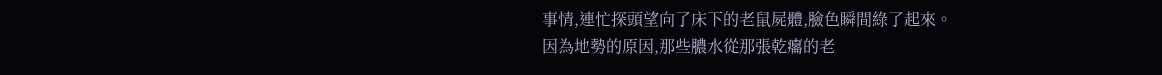事情,連忙探頭望向了床下的老鼠屍體,臉色瞬間綠了起來。
因為地勢的原因,那些膿水從那張乾癟的老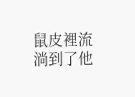鼠皮裡流淌到了他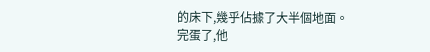的床下,幾乎佔據了大半個地面。
完蛋了,他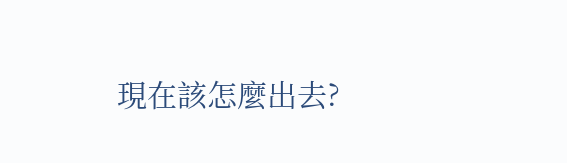現在該怎麼出去?